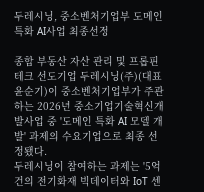두레시닝, 중소벤처기업부 도메인 특화 AI사업 최종선정

종합 부동산 자산 관리 및 프롭핀테크 선도기업 두레시닝(주)(대표 윤순기)이 중소벤처기업부가 주관하는 2026년 중소기업기술혁신개발사업 중 '도메인 특화 AI 모델 개발' 과제의 수요기업으로 최종 선정됐다.
두레시닝이 참여하는 과제는 '5억 건의 전기화재 빅데이터와 IoT 센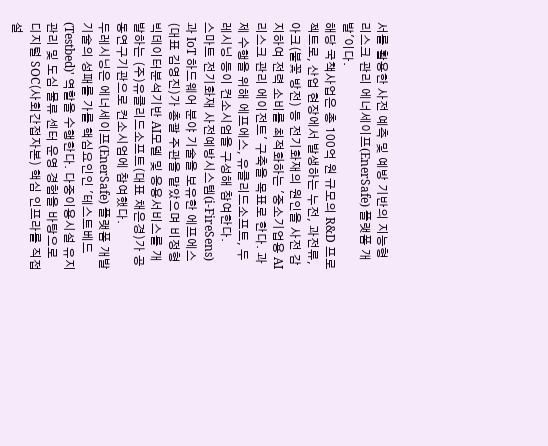서를 활용한 사전 예측 및 예방 기반의 지능형 리스크 관리 에너세이프(EnerSafe) 플랫폼 개발'이다.
해당 국책사업은 총 100억 원 규모의 R&D 프로젝트로, 산업 현장에서 발생하는 누전, 과전류, 아크(불꽃 방전) 등 전기화재의 원인을 사전 감지하여 전력 소비를 최적화하는 '중소기업용 AI 리스크 관리 에이전트' 구축을 목표로 한다. 과제 수행을 위해 에프에스, 유클리드소프트, 두레시닝 등이 컨소시엄을 구성해 참여한다.
스마트 전기화재 사전예방시스템(i-FireSens)과 IoT 하드웨어 분야 기술을 보유한 에프에스(대표 김영진)가 총괄 주관을 맡았으며 비정형 빅데이터분석기반 AI모델 및 응용서비스를 개발하는 (주)유클리드소프트(대표 채은경)가 공동연구기관으로 컨소시엄에 참여했다.
두레시닝은 에너세이프(EnerSafe) 플랫폼 개발기술의 성패를 가를 핵심요인인 '테스트베드(Testbed)' 역할을 수행한다. 다중이용시설 유지관리 및 도심 물류 센터 운영 경험을 바탕으로 디지털 SOC(사회간접자본) 핵심 인프라를 직접 설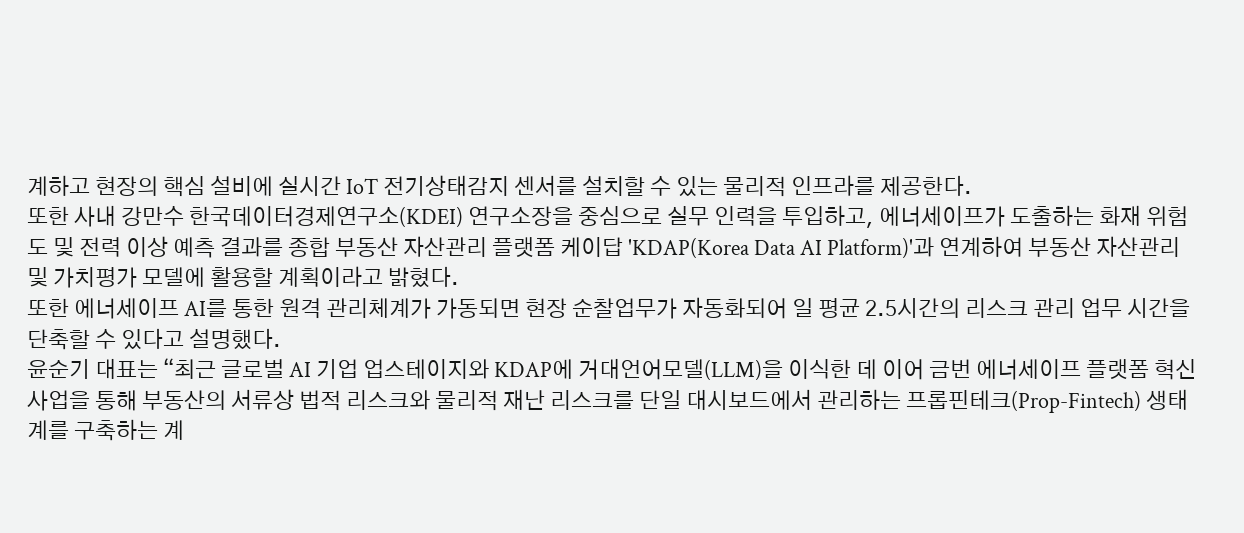계하고 현장의 핵심 설비에 실시간 IoT 전기상태감지 센서를 설치할 수 있는 물리적 인프라를 제공한다.
또한 사내 강만수 한국데이터경제연구소(KDEI) 연구소장을 중심으로 실무 인력을 투입하고, 에너세이프가 도출하는 화재 위험도 및 전력 이상 예측 결과를 종합 부동산 자산관리 플랫폼 케이답 'KDAP(Korea Data AI Platform)'과 연계하여 부동산 자산관리 및 가치평가 모델에 활용할 계획이라고 밝혔다.
또한 에너세이프 AI를 통한 원격 관리체계가 가동되면 현장 순찰업무가 자동화되어 일 평균 2.5시간의 리스크 관리 업무 시간을 단축할 수 있다고 설명했다.
윤순기 대표는 “최근 글로벌 AI 기업 업스테이지와 KDAP에 거대언어모델(LLM)을 이식한 데 이어 금번 에너세이프 플랫폼 혁신 사업을 통해 부동산의 서류상 법적 리스크와 물리적 재난 리스크를 단일 대시보드에서 관리하는 프롭핀테크(Prop-Fintech) 생태계를 구축하는 계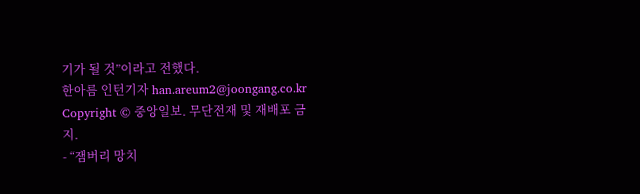기가 될 것”이라고 전했다.
한아름 인턴기자 han.areum2@joongang.co.kr
Copyright © 중앙일보. 무단전재 및 재배포 금지.
- “잼버리 망치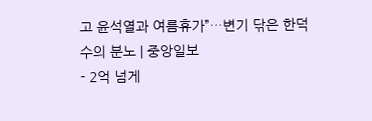고 윤석열과 여름휴가”…변기 닦은 한덕수의 분노 | 중앙일보
- 2억 넘게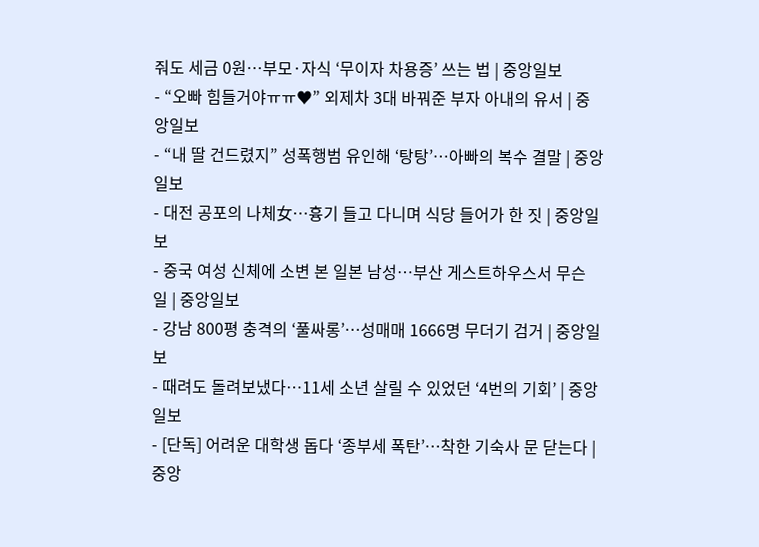줘도 세금 0원…부모·자식 ‘무이자 차용증’ 쓰는 법 | 중앙일보
- “오빠 힘들거야ㅠㅠ♥” 외제차 3대 바꿔준 부자 아내의 유서 | 중앙일보
- “내 딸 건드렸지” 성폭행범 유인해 ‘탕탕’…아빠의 복수 결말 | 중앙일보
- 대전 공포의 나체女…흉기 들고 다니며 식당 들어가 한 짓 | 중앙일보
- 중국 여성 신체에 소변 본 일본 남성…부산 게스트하우스서 무슨 일 | 중앙일보
- 강남 800평 충격의 ‘풀싸롱’…성매매 1666명 무더기 검거 | 중앙일보
- 때려도 돌려보냈다…11세 소년 살릴 수 있었던 ‘4번의 기회’ | 중앙일보
- [단독] 어려운 대학생 돕다 ‘종부세 폭탄’…착한 기숙사 문 닫는다 | 중앙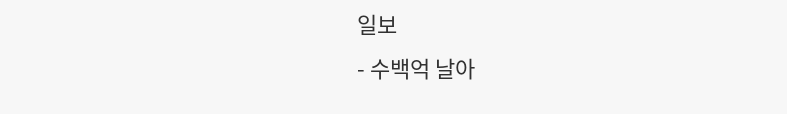일보
- 수백억 날아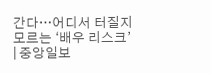간다…어디서 터질지 모르는 ‘배우 리스크’ | 중앙일보